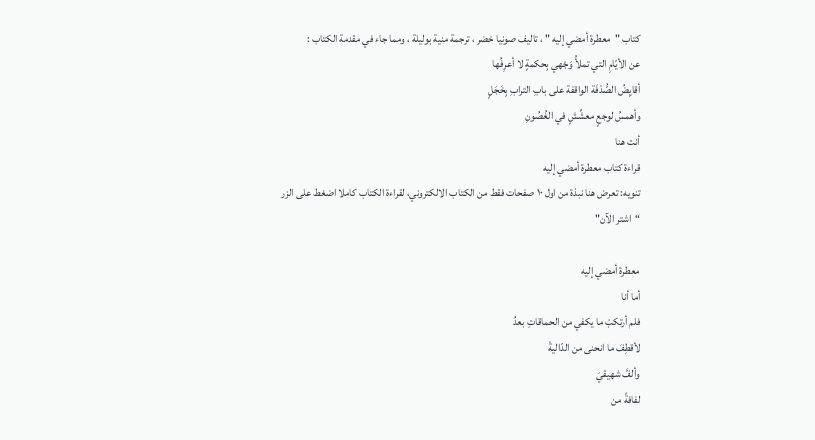كتاب "معطرة أمضي إليه " ، تاليف صونيا خضر ، ترجمة منية بوليلة ، ومما جاء في مقدمة الكتاب :
عن الأيّامِ التي تملأُ وَجْهي بِحكمةٍ لا أعرِفُها
أقايِضُ الصُّدْفَة الواقفة على بابِ الترابِ بِخَجَلٍ
وأهمسُ لوجعٍ معشِّشٍ في الغُصُونِ
أنت هنا
قراءة كتاب معطرة أمضي إليه
تنويه: تعرض هنا نبذة من اول ١٠ صفحات فقط من الكتاب الالكتروني، لقراءة الكتاب كاملا اضغط على الزر “اشتر الآن"

معطرة أمضي إليه
أما أنا
فلم أرتكبْ ما يكفي من الحماقاتِ بعدُ
لأقطِفَ ما انحنى من الدّاليةْ
وألفَّ شهيقيَ
لفافةً من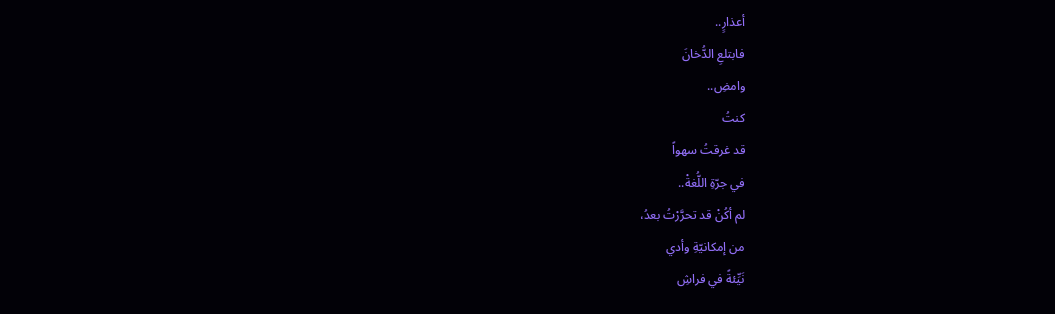أعذارٍ..
فابتلعِ الدُّخانَ
وامضِ..
كنتُ
قد غرقتُ سهواً
في جرّةِ اللُّغةْ..
لم أكُنْ قد تحرَّرْتُ بعدُ،
من إمكانيّةِ وأدي
نَيِّئةً في فراشِ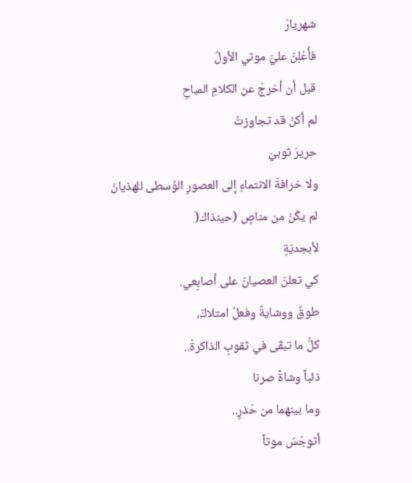شهريارْ
فأُعْلِنَ عليَّ موتي الأولُ
قبل أن أخرجَ عن الكلامِ المباحِ
لم أكنْ قد تجاوزتُ
حريرَ ثوبيَ
ولا خرافةَ الانتماءِ إلى العصورِ الوُسطى للهذيانْ
لم يكُنْ من مناصٍ (حينذاك(
لأبجديّةٍ
كي تعلنَ العصيانَ على أصابِعي.
طوقٌ ووشايةٌ وفعلُ امتلاكْ،
كلُّ ما تبقّى في ثقوبِ الذاكرةْ..
ذئباً وشاةً صرنا
وما بينهما من حَذرٍ..
أتوجّسُ موتاً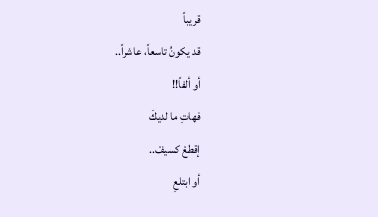قريباً
قد يكونُ تاسعاً، عاشراً..
أو ألفاً!!
فهاتِ ما لديكَ
إقطعْ كسيفْ..
أو ابتلعِ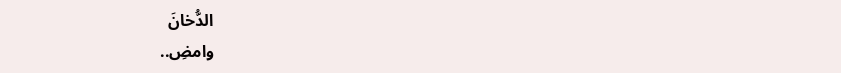الدُّخانَ
وامضِ..